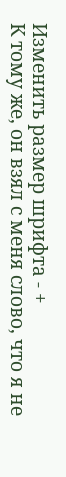Изменить размер шрифта - +
К тому же, он взял с меня слово, что я не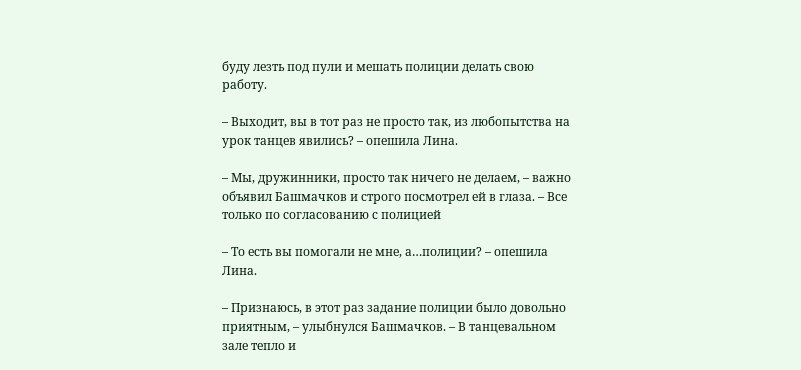буду лезть под пули и мешать полиции делать свою работу.

– Выходит, вы в тот раз не просто так, из любопытства на урок танцев явились? – опешила Лина.

– Мы, дружинники, просто так ничего не делаем, – важно объявил Башмачков и строго посмотрел ей в глаза. – Все только по согласованию с полицией

– То есть вы помогали не мне, а…полиции? – опешила Лина.

– Признаюсь, в этот раз задание полиции было довольно приятным, – улыбнулся Башмачков. – В танцевальном зале тепло и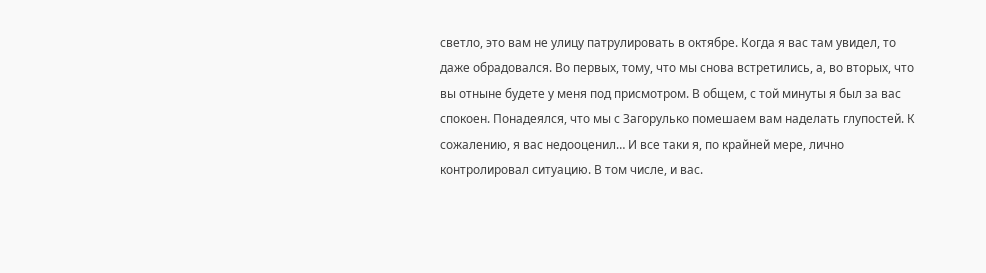светло, это вам не улицу патрулировать в октябре. Когда я вас там увидел, то даже обрадовался. Во первых, тому, что мы снова встретились, а, во вторых, что вы отныне будете у меня под присмотром. В общем, с той минуты я был за вас спокоен. Понадеялся, что мы с Загорулько помешаем вам наделать глупостей. К сожалению, я вас недооценил… И все таки я, по крайней мере, лично контролировал ситуацию. В том числе, и вас.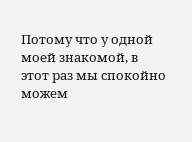Потому что у одной моей знакомой, в этот раз мы спокойно можем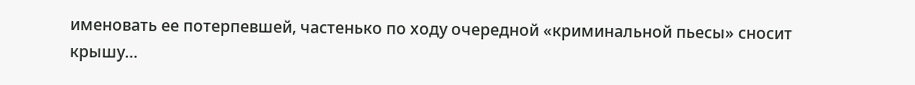именовать ее потерпевшей, частенько по ходу очередной «криминальной пьесы» сносит крышу…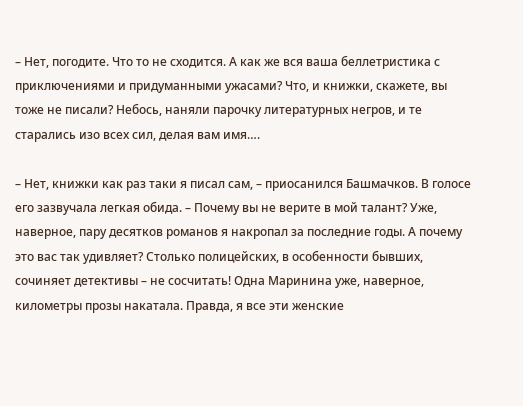– Нет, погодите. Что то не сходится. А как же вся ваша беллетристика с приключениями и придуманными ужасами? Что, и книжки, скажете, вы тоже не писали? Небось, наняли парочку литературных негров, и те старались изо всех сил, делая вам имя….

– Нет, книжки как раз таки я писал сам, – приосанился Башмачков. В голосе его зазвучала легкая обида. – Почему вы не верите в мой талант? Уже, наверное, пару десятков романов я накропал за последние годы. А почему это вас так удивляет? Столько полицейских, в особенности бывших, сочиняет детективы – не сосчитать! Одна Маринина уже, наверное, километры прозы накатала. Правда, я все эти женские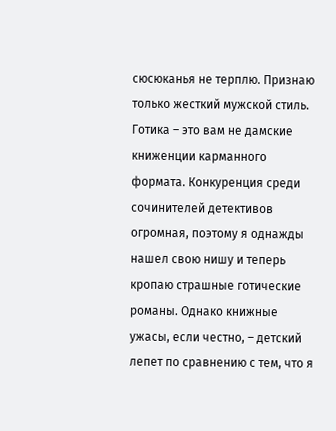сюсюканья не терплю. Признаю только жесткий мужской стиль. Готика – это вам не дамские книженции карманного формата. Конкуренция среди сочинителей детективов огромная, поэтому я однажды нашел свою нишу и теперь кропаю страшные готические романы. Однако книжные ужасы, если честно, – детский лепет по сравнению с тем, что я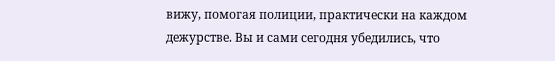вижу, помогая полиции, практически на каждом дежурстве. Вы и сами сегодня убедились, что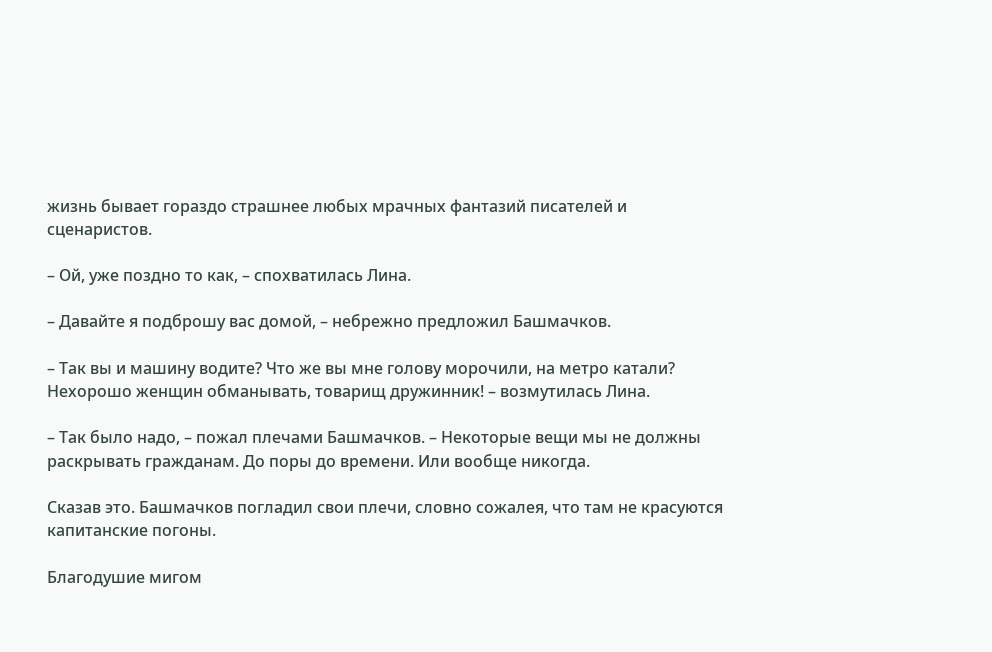жизнь бывает гораздо страшнее любых мрачных фантазий писателей и сценаристов.

– Ой, уже поздно то как, – спохватилась Лина.

– Давайте я подброшу вас домой, – небрежно предложил Башмачков.

– Так вы и машину водите? Что же вы мне голову морочили, на метро катали? Нехорошо женщин обманывать, товарищ дружинник! – возмутилась Лина.

– Так было надо, – пожал плечами Башмачков. – Некоторые вещи мы не должны раскрывать гражданам. До поры до времени. Или вообще никогда.

Сказав это. Башмачков погладил свои плечи, словно сожалея, что там не красуются капитанские погоны.

Благодушие мигом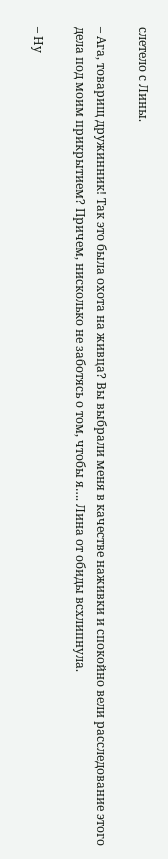слетело с Лины.

– Ага, товарищ дружинник! Так это была охота на живца? Вы выбрали меня в качестве наживки и спокойно вели расследование этого дела под моим прикрытием? Причем, нисколько не заботясь о том, чтобы я…. Лина от обиды всхлипнула.

– Ну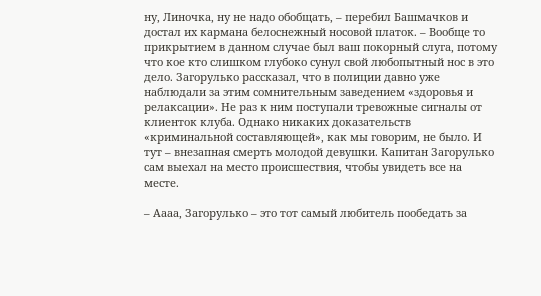ну, Линочка, ну не надо обобщать, – перебил Башмачков и достал их кармана белоснежный носовой платок. – Вообще то прикрытием в данном случае был ваш покорный слуга, потому что кое кто слишком глубоко сунул свой любопытный нос в это дело. Загорулько рассказал, что в полиции давно уже наблюдали за этим сомнительным заведением «здоровья и релаксации». Не раз к ним поступали тревожные сигналы от клиенток клуба. Однако никаких доказательств «криминальной составляющей», как мы говорим, не было. И тут – внезапная смерть молодой девушки. Капитан Загорулько сам выехал на место происшествия, чтобы увидеть все на месте.

– Аааа, Загорулько – это тот самый любитель пообедать за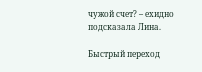чужой счет? – ехидно подсказала Лина.

Быстрый переход